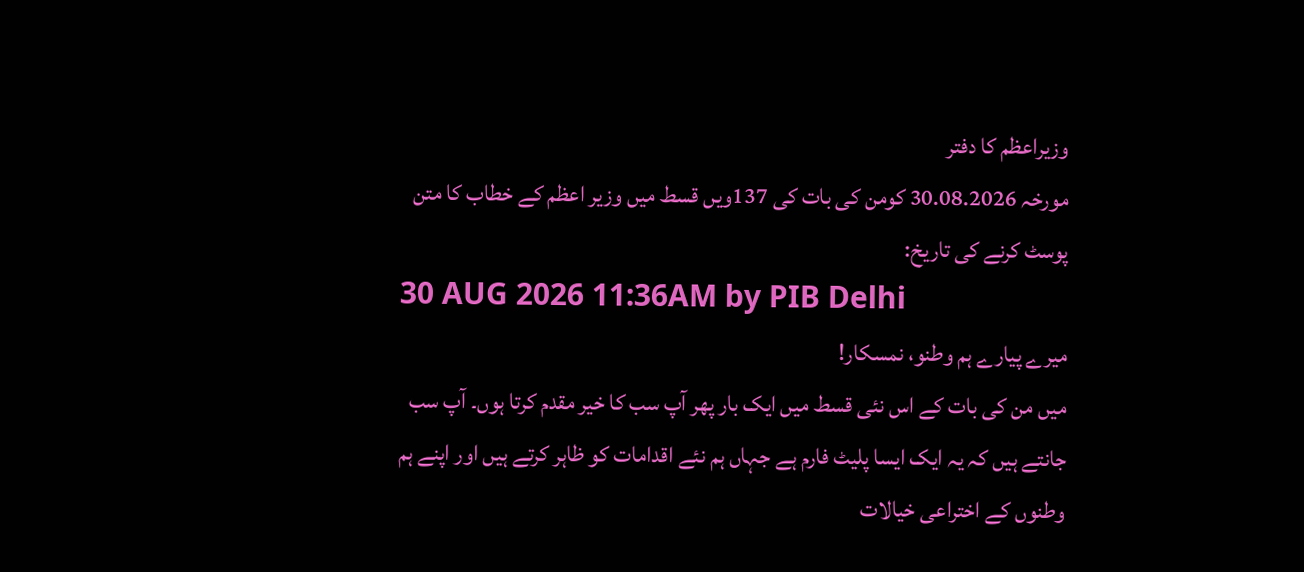وزیراعظم کا دفتر
مورخہ 30.08.2026 کومن کی بات کی 137ویں قسط میں وزیر اعظم کے خطاب کا متن
پوسٹ کرنے کی تاریخ:
30 AUG 2026 11:36AM by PIB Delhi
میرے پیارے ہم وطنو، نمسکار!
میں من کی بات کے اس نئی قسط میں ایک بار پھر آپ سب کا خیر مقدم کرتا ہوں۔ آپ سب جانتے ہیں کہ یہ ایک ایسا پلیٹ فارم ہے جہاں ہم نئے اقدامات کو ظاہر کرتے ہیں اور اپنے ہم وطنوں کے اختراعی خیالات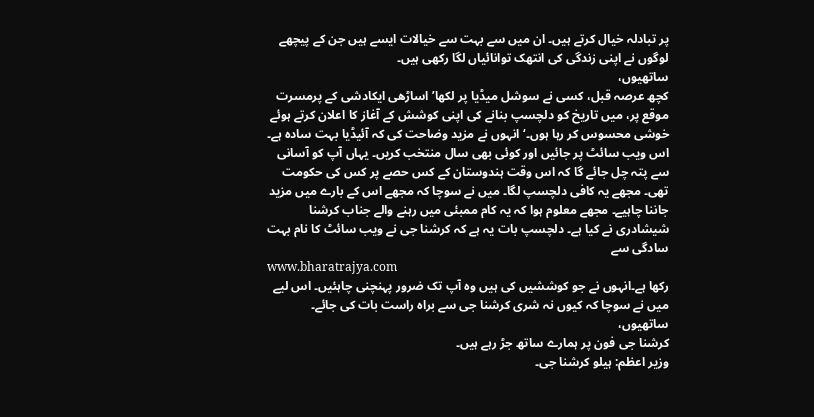پر تبادلہ خیال کرتے ہیں۔ ان میں سے بہت سے خیالات ایسے ہیں جن کے پیچھے لوگوں نے اپنی زندگی کی انتھک توانائیاں لگا رکھی ہیں۔
ساتھیوں،
کچھ عرصہ قبل، کسی نے سوشل میڈیا پر لکھا’اساڑھی ایکادشی کے پرمسرت موقع پر، میں تاریخ کو دلچسپ بنانے کی اپنی کوشش کے آغاز کا اعلان کرتے ہوئے خوشی محسوس کر رہا ہوں۔‘ انہوں نے مزید وضاحت کی کہ آئیڈیا بہت سادہ ہے۔ اس ویب سائٹ پر جائیں اور کوئی بھی سال منتخب کریں۔ یہاں آپ کو آسانی سے پتہ چل جائے گا کہ اس وقت ہندوستان کے کس حصے پر کس کی حکومت تھی۔ مجھے یہ کافی دلچسپ لگا۔ میں نے سوچا کہ مجھے اس کے بارے میں مزید جاننا چاہیے۔ مجھے معلوم ہوا کہ یہ کام ممبئی میں رہنے والے جناب کرشنا شیشادری نے کیا ہے۔ دلچسپ بات یہ ہے کہ کرشنا جی نے ویب سائٹ کا نام بہت سادگی سے
www.bharatrajya.com
رکھا ہے۔انہوں نے جو کوششیں کی ہیں وہ آپ تک ضرور پہنچنی چاہئیں۔ اس لیے میں نے سوچا کہ کیوں نہ شری کرشنا جی سے براہ راست بات کی جائے۔
ساتھیوں،
کرشنا جی فون پر ہمارے ساتھ جڑ رہے ہیں۔
وزیر اعظم: ہیلو کرشنا جی۔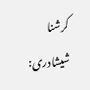کرشنا شیشادری: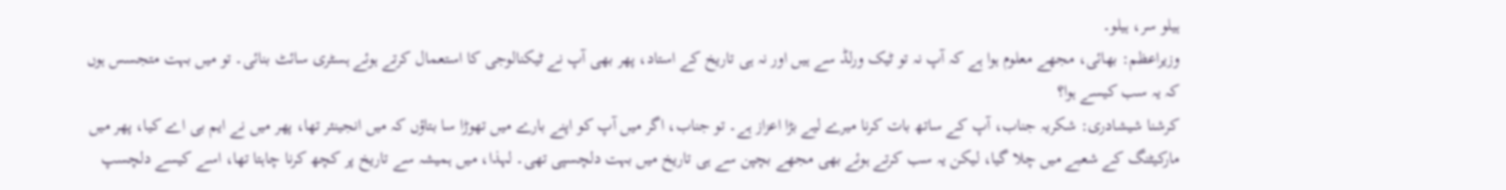ہیلو سر، ہیلو۔
وزیراعظم: بھائی، مجھے معلوم ہوا ہے کہ آپ نہ تو ٹیک ورلڈ سے ہیں اور نہ ہی تاریخ کے استاد، پھر بھی آپ نے ٹیکنالوجی کا استعمال کرتے ہوئے ہسٹری سائٹ بنائی۔ تو میں بہت متجسس ہوں کہ یہ سب کیسے ہوا؟
کرشنا شیشادری: شکریہ جناب، آپ کے ساتھ بات کرنا میرے لیے بڑا اعزاز ہے۔ تو جناب، اگر میں آپ کو اپنے بارے میں تھوڑا سا بتاؤں کہ میں انجینئر تھا، پھر میں نے ایم بی اے کیا، پھر میں مارکیٹنگ کے شعبے میں چلا گیا، لیکن یہ سب کرتے ہوئے بھی مجھے بچپن سے ہی تاریخ میں بہت دلچسپی تھی۔ لہذا، میں ہمیشہ سے تاریخ پر کچھ کرنا چاہتا تھا، اسے کیسے دلچسپ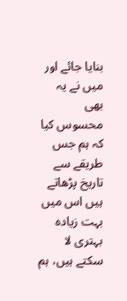بنایا جائے اور میں نے یہ بھی محسوس کیا کہ ہم جس طریقے سے تاریخ پڑھاتے ہیں اس میں بہت زیادہ بہتری لا سکتے ہیں، ہم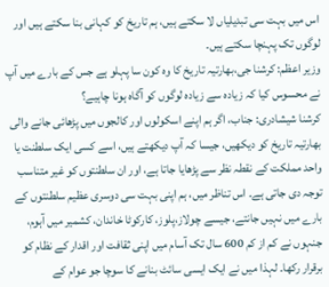اس میں بہت سی تبدیلیاں لا سکتے ہیں، ہم تاریخ کو کہانی بنا سکتے ہیں اور لوگوں تک پہنچا سکتے ہیں۔
وزیر اعظم: کرشنا جی،بھارتیہ تاریخ کا وہ کون سا پہلو ہے جس کے بارے میں آپ نے محسوس کیا کہ زیادہ سے زیادہ لوگوں کو آگاہ ہونا چاہیے؟
کرشنا شیشادری: جناب، اگر ہم اپنے اسکولوں اور کالجوں میں پڑھائی جانے والی بھارتیہ تاریخ کو دیکھیں، جیسا کہ آپ دیکھتے ہیں، اسے کسی ایک سلطنت یا واحد مملکت کے نقطہ نظر سے پڑھایا جاتا ہے، اور ان سلطنتوں کو غیر متناسب توجہ دی جاتی ہے۔ اس تناظر میں، ہم اپنی بہت سی دوسری عظیم سلطنتوں کے بارے میں نہیں جانتے، جیسے چولاز،پلوز، کارکوٹا خاندان، کشمیر میں آہوم، جنہوں نے کم از کم 600 سال تک آسام میں اپنی ثقافت اور اقدار کے نظام کو برقرار رکھا۔ لہذا میں نے ایک ایسی سائٹ بنانے کا سوچا جو عوام کے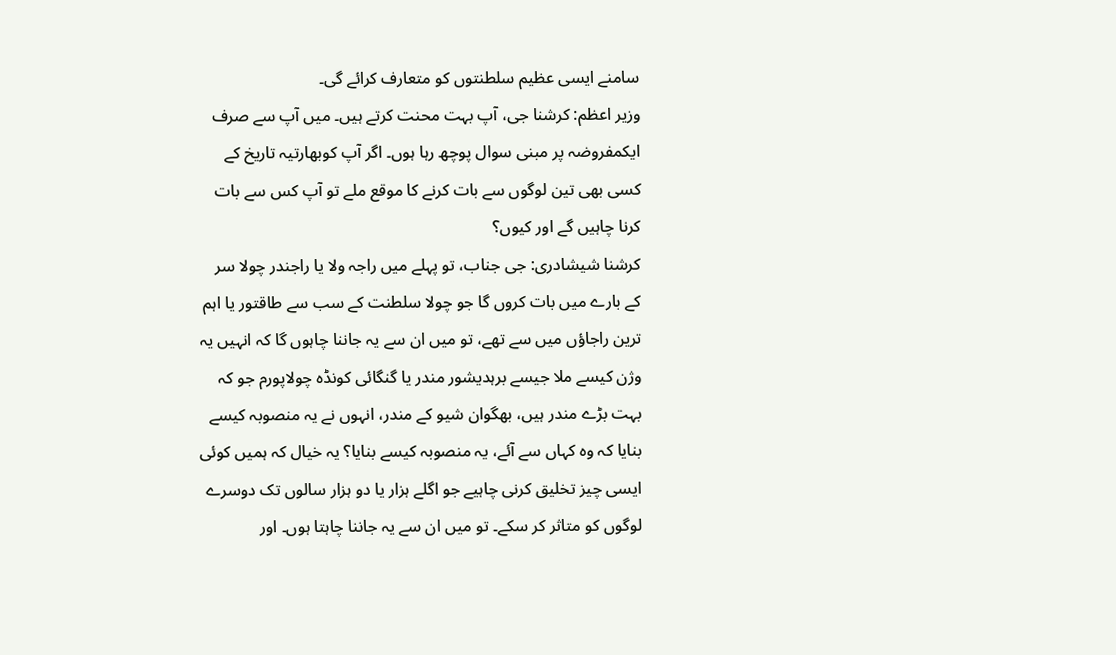سامنے ایسی عظیم سلطنتوں کو متعارف کرائے گی۔
وزیر اعظم: کرشنا جی، آپ بہت محنت کرتے ہیں۔ میں آپ سے صرف ایکمفروضہ پر مبنی سوال پوچھ رہا ہوں۔ اگر آپ کوبھارتیہ تاریخ کے کسی بھی تین لوگوں سے بات کرنے کا موقع ملے تو آپ کس سے بات کرنا چاہیں گے اور کیوں؟
کرشنا شیشادری: جی جناب، تو پہلے میں راجہ ولا یا راجندر چولا سر کے بارے میں بات کروں گا جو چولا سلطنت کے سب سے طاقتور یا اہم ترین راجاؤں میں سے تھے، تو میں ان سے یہ جاننا چاہوں گا کہ انہیں یہ وژن کیسے ملا جیسے برہدیشور مندر یا گنگائی کونڈہ چولاپورم جو کہ بہت بڑے مندر ہیں، بھگوان شیو کے مندر، انہوں نے یہ منصوبہ کیسے بنایا کہ وہ کہاں سے آئے، یہ منصوبہ کیسے بنایا؟ یہ خیال کہ ہمیں کوئی ایسی چیز تخلیق کرنی چاہیے جو اگلے ہزار یا دو ہزار سالوں تک دوسرے لوگوں کو متاثر کر سکے۔ تو میں ان سے یہ جاننا چاہتا ہوں۔ اور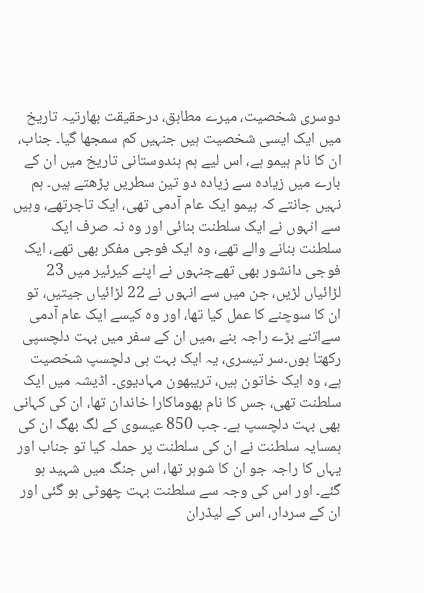دوسری شخصیت، میرے مطابق، درحقیقت بھارتیہ تاریخ میں ایک ایسی شخصیت ہیں جنہیں کم سمجھا گیا۔ جناب، ان کا نام ہیمو ہے، اس لیے ہم ہندوستانی تاریخ میں ان کے بارے میں زیادہ سے زیادہ دو تین سطریں پڑھتے ہیں۔ ہم نہیں جانتے کہ ہیمو ایک عام آدمی تھی، ایک تاجرتھے، وہیں سے انہوں نے ایک سلطنت بنائی اور وہ نہ صرف ایک سلطنت بنانے والے تھے، وہ ایک فوجی مفکر بھی تھے، ایک فوجی دانشور بھی تھےجنہوں نے اپنے کیرئیر میں 23 لڑائیاں لڑیں، جن میں سے انہوں نے 22 لڑائیاں جیتیں، تو ان کا سوچنے کا عمل کیا تھا، اور وہ کیسے ایک عام آدمی سےاتنے بڑے راجہ بنے ،میں ان کے سفر میں بہت دلچسپی رکھتا ہوں۔سر تیسری، یہ ایک بہت ہی دلچسپ شخصیت ہے، وہ ایک خاتون ہیں، تریبھون مہادیوی۔ اڈیشہ میں ایک سلطنت تھی، جس کا نام بھوماکارا خاندان تھا، ان کی کہانی بھی بہت دلچسپ ہے۔ جب 850 عیسوی کے لگ بھگ ان کی ہمسایہ سلطنت نے ان کی سلطنت پر حملہ کیا تو جناب اور یہاں کا راجہ جو ان کا شوہر تھا، اس جنگ میں شہید ہو گئے۔ اور اس کی وجہ سے سلطنت بہت چھوٹی ہو گئی اور ان کے سردار، اس کے لیڈران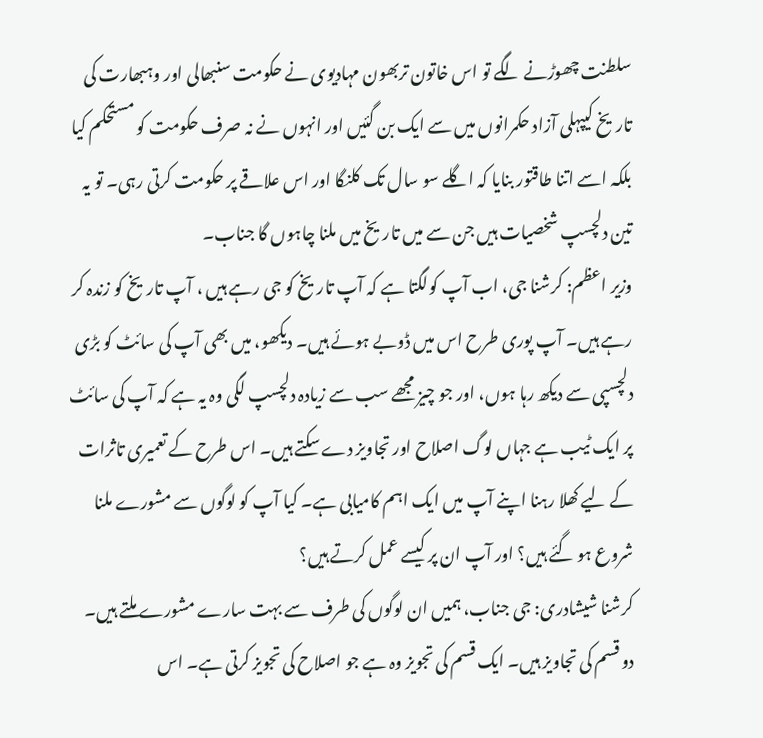سلطنت چھوڑنے لگے تو اس خاتون تربھون مہادیوی نے حکومت سنبھالی اور وہبھارت کی تاریخ کیپہلی آزاد حکمرانوں میں سے ایک بن گئیں اور انہوں نے نہ صرف حکومت کو مستحکم کیا بلکہ اسے اتنا طاقتور بنایا کہ اگلے سو سال تک کلنگا اور اس علاقے پر حکومت کرتی رہی۔ تو یہ تین دلچسپ شخصیات ہیں جن سے میں تاریخ میں ملنا چاہوں گا جناب۔
وزیر اعظم: کرشنا جی، اب آپ کولگتا ہے کہ آپ تاریخ کو جی رہے ہیں ، آپ تاریخ کو زندہ کر رہے ہیں۔ آپ پوری طرح اس میں ڈوبے ہوئے ہیں۔ دیکھو، میں بھی آپ کی سائٹ کو بڑی دلچسپی سے دیکھ رہا ہوں، اور جو چیز مجھے سب سے زیادہ دلچسپ لگی وہ یہ ہے کہ آپ کی سائٹ پر ایک ٹیب ہے جہاں لوگ اصلاح اور تجاویز دے سکتے ہیں۔ اس طرح کے تعمیری تاثرات کے لیے کھلا رہنا اپنے آپ میں ایک اہم کامیابی ہے۔ کیا آپ کو لوگوں سے مشورے ملنا شروع ہو گئے ہیں؟ اور آپ ان پر کیسے عمل کرتے ہیں؟
کرشنا شیشادری: جی جناب، ہمیں ان لوگوں کی طرف سے بہت سارے مشورے ملتے ہیں۔ دو قسم کی تجاویز ہیں۔ ایک قسم کی تجویز وہ ہے جو اصلاح کی تجویز کرتی ہے۔ اس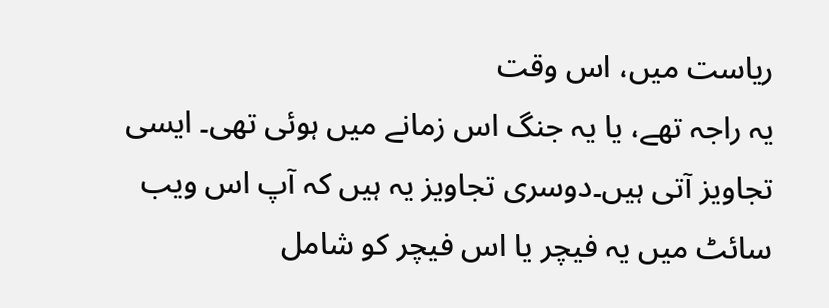ریاست میں، اس وقت
یہ راجہ تھے، یا یہ جنگ اس زمانے میں ہوئی تھی۔ ایسی تجاویز آتی ہیں۔دوسری تجاویز یہ ہیں کہ آپ اس ویب سائٹ میں یہ فیچر یا اس فیچر کو شامل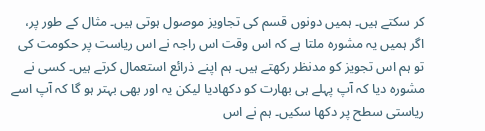کر سکتے ہیں۔ ہمیں دونوں قسم کی تجاویز موصول ہوتی ہیں۔ مثال کے طور پر، اگر ہمیں یہ مشورہ ملتا ہے کہ اس وقت اس راجہ نے اس ریاست پر حکومت کی تو ہم اس تجویز کو مدنظر رکھتے ہیں۔ ہم اپنے ذرائع استعمال کرتے ہیں۔ کسی نے مشورہ دیا کہ آپ پہلے ہی بھارت کو دکھادیا لیکن یہ اور بھی بہتر ہو گا کہ آپ اسے ریاستی سطح پر دکھا سکیں۔ ہم نے اس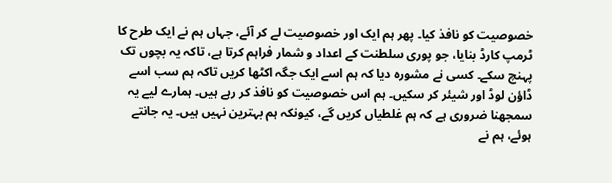خصوصیت کو نافذ کیا۔ پھر ہم ایک اور خصوصیت لے کر آئے، جہاں ہم نے ایک طرح کا ٹرمپ کارڈ بنایا، جو پوری سلطنت کے اعداد و شمار فراہم کرتا ہے، تاکہ یہ بچوں تک پہنچ سکے۔ کسی نے مشورہ دیا کہ ہم اسے ایک جگہ اکٹھا کریں تاکہ ہم سب اسے ڈاؤن لوڈ اور شیئر کر سکیں۔ ہم اس خصوصیت کو نافذ کر رہے ہیں۔ ہمارے لیے یہ سمجھنا ضروری ہے کہ ہم غلطیاں کریں گے، کیونکہ ہم بہترین نہیں ہیں۔ یہ جانتے ہوئے، ہم نے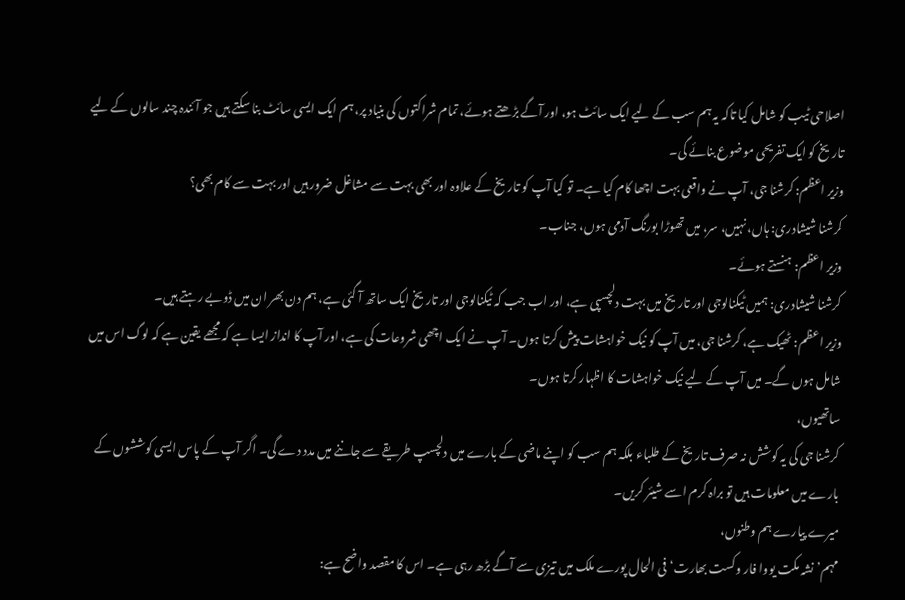اصلاحی ٹیب کو شامل کیا تاکہ یہ ہم سب کے لیے ایک سائٹ ہو، اور آگے بڑھتے ہوئے، تمام شراکتوں کی بنیاد پر، ہم ایک ایسی سائٹ بنا سکتے ہیں جو آئندہ چند سالوں کے لیے تاریخ کو ایک تفریحی موضوع بنائے گی۔
وزیر اعظم: کرشنا جی، آپ نے واقعی بہت اچھا کام کیا ہے۔ تو کیا آپ کو تاریخ کے علاوہ اور بھی بہت سے مشاغل ضرور ہیں اور بہت سے کام بھی؟
کرشنا شیشادری: ہاں، نہیں، سر، میں تھوڑا بورنگ آدمی ہوں، جناب۔
وزیر اعظم: ہنستے ہوئے۔
کرشنا شیشادری: ہمیں ٹیکنالوجی اور تاریخ میں بہت دلچسپی ہے، اور اب جب کہ ٹیکنالوجی اور تاریخ ایک ساتھ آ گئی ہے، ہم دن بھر ان میں ڈوبے رہتے ہیں۔
وزیر اعظم: ٹھیک ہے، کرشنا جی، میں آپ کو نیک خواہشات پیش کرتا ہوں۔ آپ نے ایک اچھی شروعات کی ہے، اور آپ کا انداز ایسا ہے کہ مجھے یقین ہے کہ لوگ اس میں شامل ہوں گے۔ میں آپ کے لیے نیک خواہشات کا اظہار کرتا ہوں۔
ساتھیوں،
کرشنا جی کی یہ کوشش نہ صرف تاریخ کے طلباء بلکہ ہم سب کو اپنے ماضی کے بارے میں دلچسپ طریقے سے جاننے میں مدد دے گی۔ اگر آپ کے پاس ایسی کوششوں کے بارے میں معلومات ہیں تو براہ کرم اسے شیئر کریں۔
میرے پیارے ہم وطنوں،
مہم’ نشہ مکت یووا فار وکست بھارت‘فی الحال پورے ملک میں تیزی سے آگے بڑھ رہی ہے۔ اس کا مقصد واضح ہے: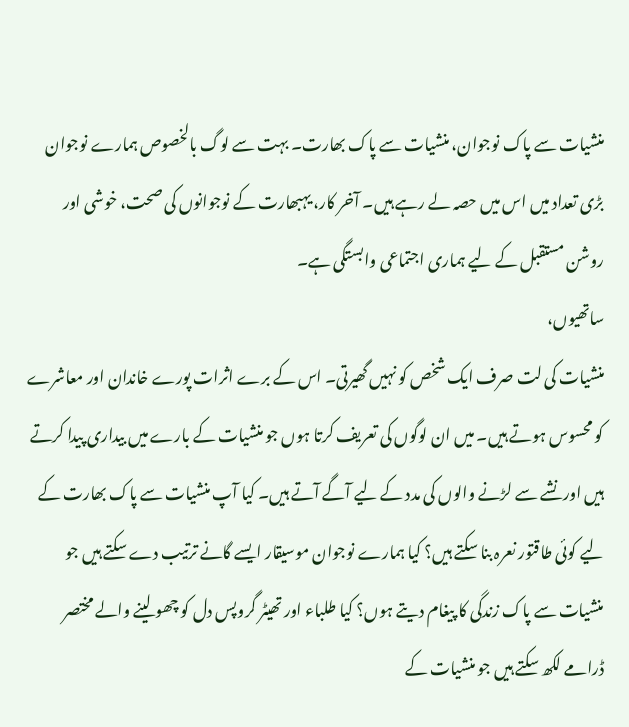منشیات سے پاک نوجوان، منشیات سے پاک بھارت۔ بہت سے لوگ بالخصوص ہمارے نوجوان بڑی تعداد میں اس میں حصہ لے رہے ہیں۔ آخر کار، یہبھارت کے نوجوانوں کی صحت، خوشی اور روشن مستقبل کے لیے ہماری اجتماعی وابستگی ہے۔
ساتھیوں،
منشیات کی لت صرف ایک شخص کو نہیں گھیرتی۔ اس کے برے اثرات پورے خاندان اور معاشرے کو محسوس ہوتے ہیں۔ میں ان لوگوں کی تعریف کرتا ہوں جو منشیات کے بارے میں بیداری پیدا کرتے ہیں اور نشے سے لڑنے والوں کی مدد کے لیے آگے آتے ہیں۔ کیا آپ منشیات سے پاک بھارت کے لیے کوئی طاقتور نعرہ بنا سکتے ہیں؟ کیا ہمارے نوجوان موسیقار ایسے گانے ترتیب دے سکتے ہیں جو منشیات سے پاک زندگی کا پیغام دیتے ہوں؟ کیا طلباء اور تھیٹر گروپس دل کو چھو لینے والے مختصر ڈرامے لکھ سکتے ہیں جو منشیات کے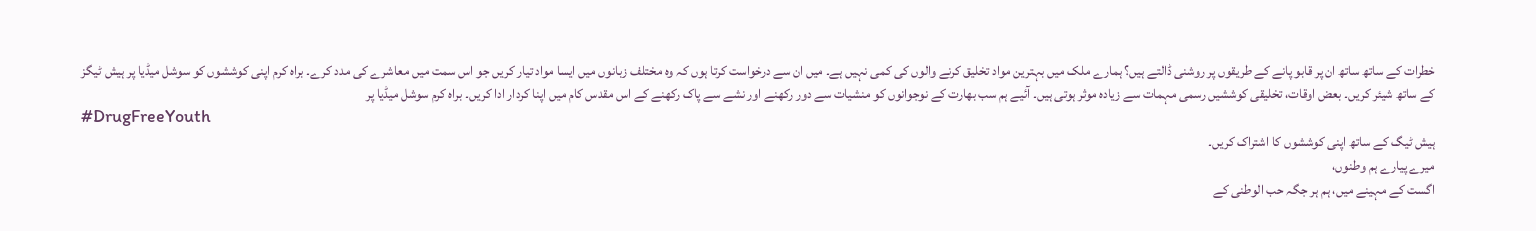خطرات کے ساتھ ساتھ ان پر قابو پانے کے طریقوں پر روشنی ڈالتے ہیں؟ ہمارے ملک میں بہترین مواد تخلیق کرنے والوں کی کمی نہیں ہے۔ میں ان سے درخواست کرتا ہوں کہ وہ مختلف زبانوں میں ایسا مواد تیار کریں جو اس سمت میں معاشرے کی مدد کرے۔ براہ کرم اپنی کوششوں کو سوشل میڈیا پر ہیش ٹیگز کے ساتھ شیئر کریں۔ بعض اوقات، تخلیقی کوششیں رسمی مہمات سے زیادہ موثر ہوتی ہیں۔ آئیے ہم سب بھارت کے نوجوانوں کو منشیات سے دور رکھنے اور نشے سے پاک رکھنے کے اس مقدس کام میں اپنا کردار ادا کریں۔ براہ کرم سوشل میڈیا پر
#DrugFreeYouth
ہیش ٹیگ کے ساتھ اپنی کوششوں کا اشتراک کریں۔
میرے پیارے ہم وطنوں،
اگست کے مہینے میں، ہم ہر جگہ حب الوطنی کے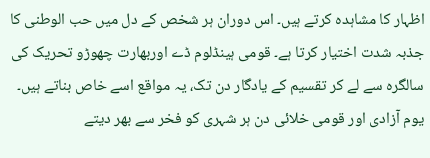اظہار کا مشاہدہ کرتے ہیں۔ اس دوران ہر شخص کے دل میں حب الوطنی کا جذبہ شدت اختیار کرتا ہے۔ قومی ہینڈلوم ڈے اوربھارت چھوڑو تحریک کی سالگرہ سے لے کر تقسیم کے یادگار دن تک، یہ مواقع اسے خاص بناتے ہیں۔ یوم آزادی اور قومی خلائی دن ہر شہری کو فخر سے بھر دیتے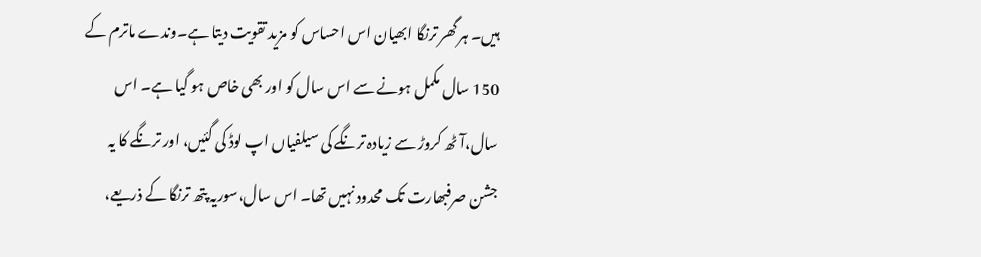ہیں۔ ہر گھر ترنگا ابھیان اس احساس کو مزید تقویت دیتا ہے۔وندے ماترم کے 150 سال مکمل ہونے سے اس سال کو اور بھی خاص ہو گیا ہے۔ اس سال،آٹھ کروڑ سے زیادہ ترنگے کی سیلفیاں اپ لوڈ کی گئیں، اور ترنگے کا یہ جشن صرفبھارت تک محدود نہیں تھا۔ اس سال،سوریہ پتھ ترنگا کے ذریعے،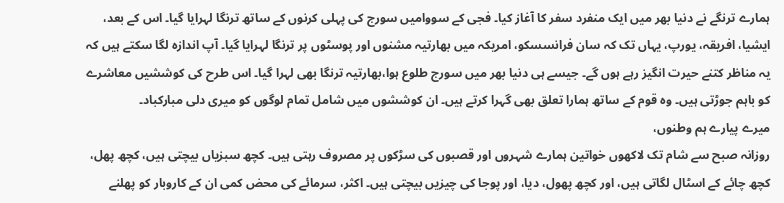ہمارے ترنگے نے دنیا بھر میں ایک منفرد سفر کا آغاز کیا۔ فجی کے سووامیں سورج کی پہلی کرنوں کے ساتھ ترنگا لہرایا گیا۔ اس کے بعد، ایشیا، افریقہ، یورپ، یہاں تک کہ سان فرانسسکو، امریکہ میں بھارتیہ مشنوں اور پوسٹوں پر ترنگا لہرایا گیا۔ آپ اندازہ لگا سکتے ہیں کہ یہ مناظر کتنے حیرت انگیز رہے ہوں گے۔ جیسے ہی دنیا بھر میں سورج طلوع ہوا،بھارتیہ ترنگا بھی لہرا گیا۔ اس طرح کی کوششیں معاشرے کو باہم جوڑتی ہیں۔ وہ قوم کے ساتھ ہمارا تعلق بھی گہرا کرتے ہیں۔ ان کوششوں میں شامل تمام لوگوں کو میری دلی مبارکباد۔
میرے پیارے ہم وطنوں،
روزانہ صبح سے شام تک لاکھوں خواتین ہمارے شہروں اور قصبوں کی سڑکوں پر مصروف رہتی ہیں۔ کچھ سبزیاں بیچتی ہیں، کچھ پھل، کچھ چائے کے اسٹال لگاتی ہیں، اور کچھ پھول، دیا، اور پوجا کی چیزیں بیچتی ہیں۔ اکثر، سرمائے کی محض کمی ان کے کاروبار کو پھلنے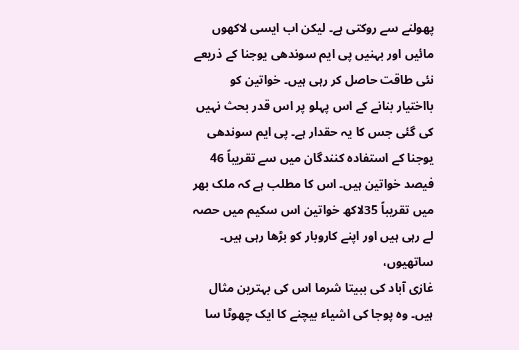پھولنے سے روکتی ہے۔ لیکن اب ایسی لاکھوں مائیں اور بہنیں پی ایم سوندھی یوجنا کے ذریعے نئی طاقت حاصل کر رہی ہیں۔ خواتین کو بااختیار بنانے کے اس پہلو پر اس قدر بحث نہیں کی گئی جس کا یہ حقدار ہے۔ پی ایم سوندھی یوجنا کے استفادہ کنندگان میں سے تقریباً 46 فیصد خواتین ہیں۔ اس کا مطلب ہے کہ ملک بھر میں تقریباً 35لاکھ خواتین اس سکیم میں حصہ لے رہی ہیں اور اپنے کاروبار کو بڑھا رہی ہیں۔
ساتھیوں،
غازی آباد کی ببیتا شرما اس کی بہترین مثال ہیں۔ وہ پوجا کی اشیاء بیچنے کا ایک چھوٹا سا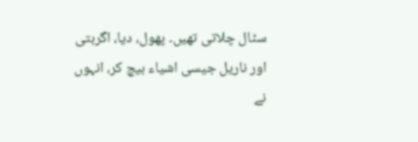سٹال چلاتی تھیں۔ پھول، دیا، اگربتی اور ناریل جیسی اشیاء بیچ کر، انہوں نے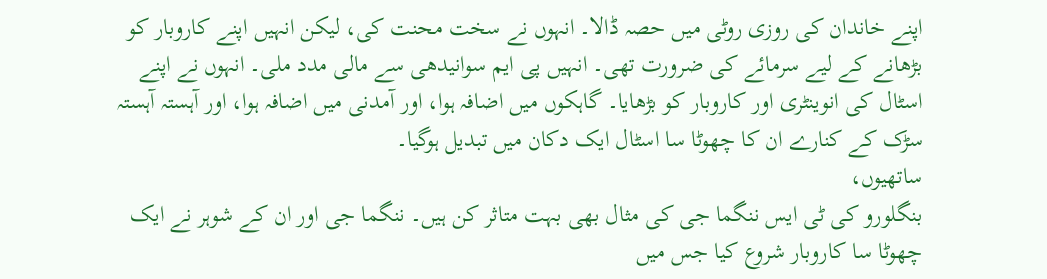اپنے خاندان کی روزی روٹی میں حصہ ڈالا۔ انہوں نے سخت محنت کی، لیکن انہیں اپنے کاروبار کو بڑھانے کے لیے سرمائے کی ضرورت تھی۔ انہیں پی ایم سوانیدھی سے مالی مدد ملی۔ انہوں نے اپنے اسٹال کی انوینٹری اور کاروبار کو بڑھایا۔ گاہکوں میں اضافہ ہوا، اور آمدنی میں اضافہ ہوا، اور آہستہ آہستہ سڑک کے کنارے ان کا چھوٹا سا اسٹال ایک دکان میں تبدیل ہوگیا۔
ساتھیوں،
بنگلورو کی ٹی ایس ننگما جی کی مثال بھی بہت متاثر کن ہیں۔ ننگما جی اور ان کے شوہر نے ایک چھوٹا سا کاروبار شروع کیا جس میں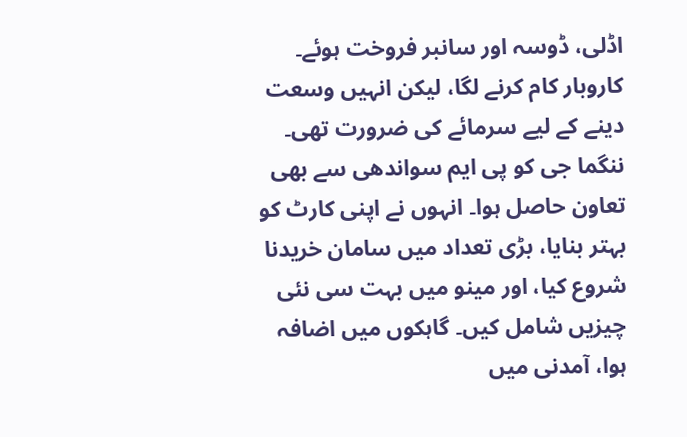اڈلی، ڈوسہ اور سانبر فروخت ہوئے۔ کاروبار کام کرنے لگا، لیکن انہیں وسعت دینے کے لیے سرمائے کی ضرورت تھی۔ ننگما جی کو پی ایم سواندھی سے بھی تعاون حاصل ہوا۔ انہوں نے اپنی کارٹ کو بہتر بنایا، بڑی تعداد میں سامان خریدنا شروع کیا، اور مینو میں بہت سی نئی چیزیں شامل کیں۔ گاہکوں میں اضافہ ہوا، آمدنی میں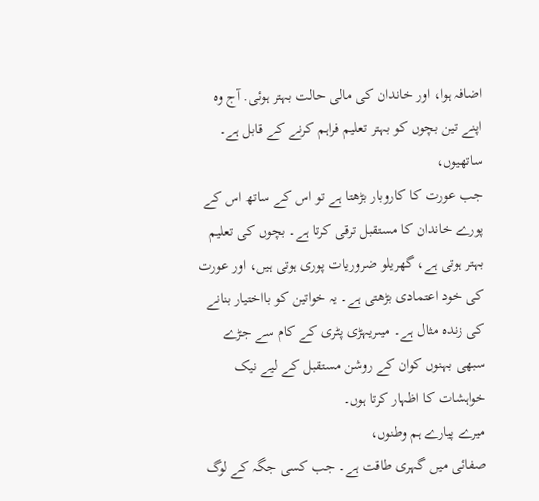اضافہ ہوا، اور خاندان کی مالی حالت بہتر ہوئی. آج وہ اپنے تین بچوں کو بہتر تعلیم فراہم کرنے کے قابل ہے۔
ساتھیوں،
جب عورت کا کاروبار بڑھتا ہے تو اس کے ساتھ اس کے پورے خاندان کا مستقبل ترقی کرتا ہے۔ بچوں کی تعلیم بہتر ہوتی ہے، گھریلو ضروریات پوری ہوتی ہیں، اور عورت کی خود اعتمادی بڑھتی ہے۔ یہ خواتین کو بااختیار بنانے کی زندہ مثال ہے۔ میںریہڑی پٹری کے کام سے جڑے سبھی بہنوں کوان کے روشن مستقبل کے لیے نیک خواہشات کا اظہار کرتا ہوں۔
میرے پیارے ہم وطنوں،
صفائی میں گہری طاقت ہے۔ جب کسی جگہ کے لوگ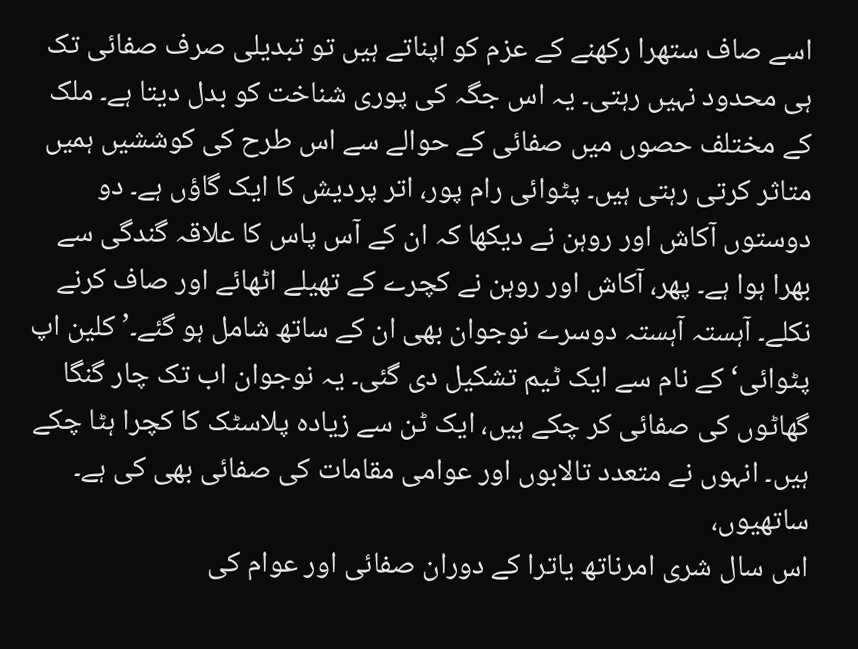اسے صاف ستھرا رکھنے کے عزم کو اپناتے ہیں تو تبدیلی صرف صفائی تک ہی محدود نہیں رہتی۔ یہ اس جگہ کی پوری شناخت کو بدل دیتا ہے۔ ملک کے مختلف حصوں میں صفائی کے حوالے سے اس طرح کی کوششیں ہمیں متاثر کرتی رہتی ہیں۔ پٹوائی رام پور، اتر پردیش کا ایک گاؤں ہے۔ دو دوستوں آکاش اور روہن نے دیکھا کہ ان کے آس پاس کا علاقہ گندگی سے بھرا ہوا ہے۔ پھر، آکاش اور روہن نے کچرے کے تھیلے اٹھائے اور صاف کرنے نکلے۔ آہستہ آہستہ دوسرے نوجوان بھی ان کے ساتھ شامل ہو گئے۔’کلین اپ پٹوائی‘ کے نام سے ایک ٹیم تشکیل دی گئی۔ یہ نوجوان اب تک چار گنگا گھاٹوں کی صفائی کر چکے ہیں، ایک ٹن سے زیادہ پلاسٹک کا کچرا ہٹا چکے ہیں۔ انہوں نے متعدد تالابوں اور عوامی مقامات کی صفائی بھی کی ہے۔
ساتھیوں،
اس سال شری امرناتھ یاترا کے دوران صفائی اور عوام کی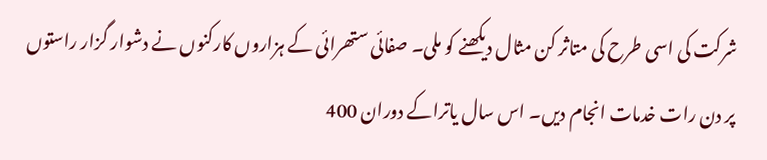شرکت کی اسی طرح کی متاثر کن مثال دیکھنے کو ملی۔ صفائی ستھرائی کے ہزاروں کارکنوں نے دشوار گزار راستوں پر دن رات خدمات انجام دیں۔ اس سال یاتراکے دوران 400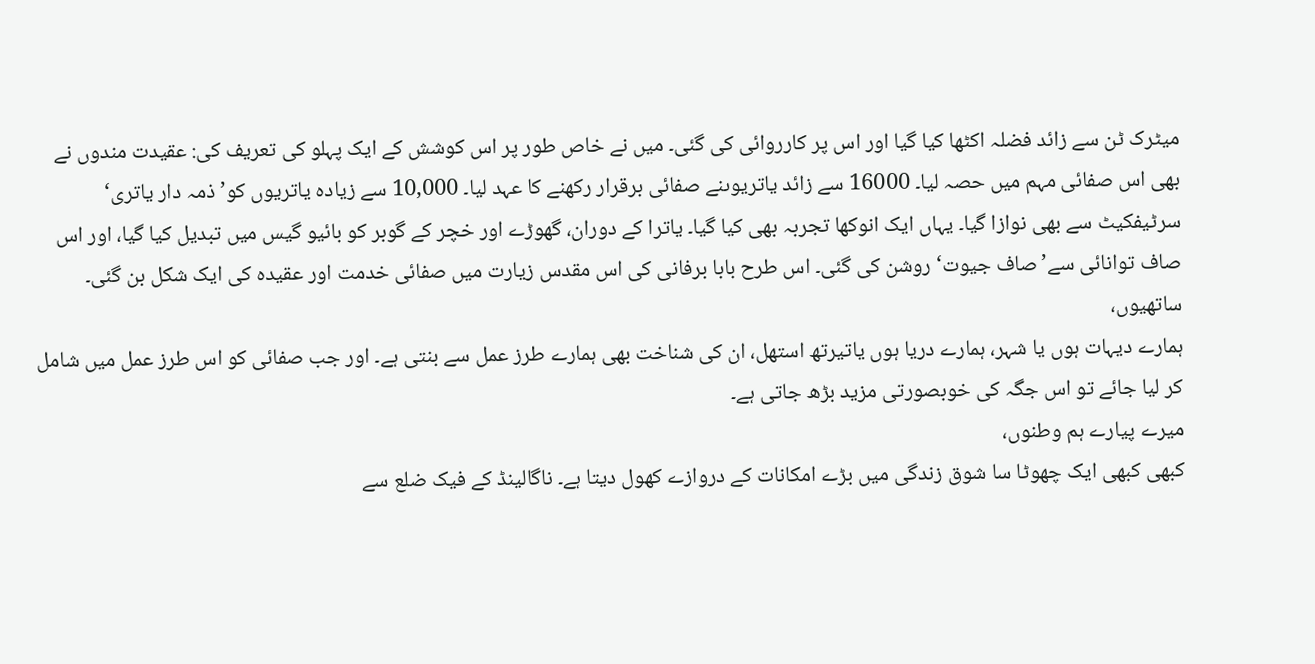میٹرک ٹن سے زائد فضلہ اکٹھا کیا گیا اور اس پر کارروائی کی گئی۔ میں نے خاص طور پر اس کوشش کے ایک پہلو کی تعریف کی: عقیدت مندوں نے بھی اس صفائی مہم میں حصہ لیا۔ 16000 سے زائد یاتریوںنے صفائی برقرار رکھنے کا عہد لیا۔ 10,000 سے زیادہ یاتریوں کو’ذمہ دار یاتری‘ سرٹیفکیٹ سے بھی نوازا گیا۔ یہاں ایک انوکھا تجربہ بھی کیا گیا۔ یاترا کے دوران، گھوڑے اور خچر کے گوبر کو بائیو گیس میں تبدیل کیا گیا، اور اس صاف توانائی سے’صاف جیوت‘ روشن کی گئی۔ اس طرح بابا برفانی کی اس مقدس زیارت میں صفائی خدمت اور عقیدہ کی ایک شکل بن گئی۔
ساتھیوں،
ہمارے دیہات ہوں یا شہر، ہمارے دریا ہوں یاتیرتھ استھل، ان کی شناخت بھی ہمارے طرز عمل سے بنتی ہے۔ اور جب صفائی کو اس طرز عمل میں شامل کر لیا جائے تو اس جگہ کی خوبصورتی مزید بڑھ جاتی ہے۔
میرے پیارے ہم وطنوں،
کبھی کبھی ایک چھوٹا سا شوق زندگی میں بڑے امکانات کے دروازے کھول دیتا ہے۔ ناگالینڈ کے فیک ضلع سے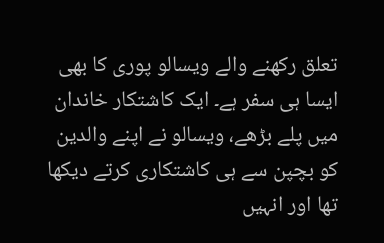تعلق رکھنے والے ویسالو پوری کا بھی ایسا ہی سفر ہے۔ ایک کاشتکار خاندان میں پلے بڑھے، ویسالو نے اپنے والدین کو بچپن سے ہی کاشتکاری کرتے دیکھا تھا اور انہیں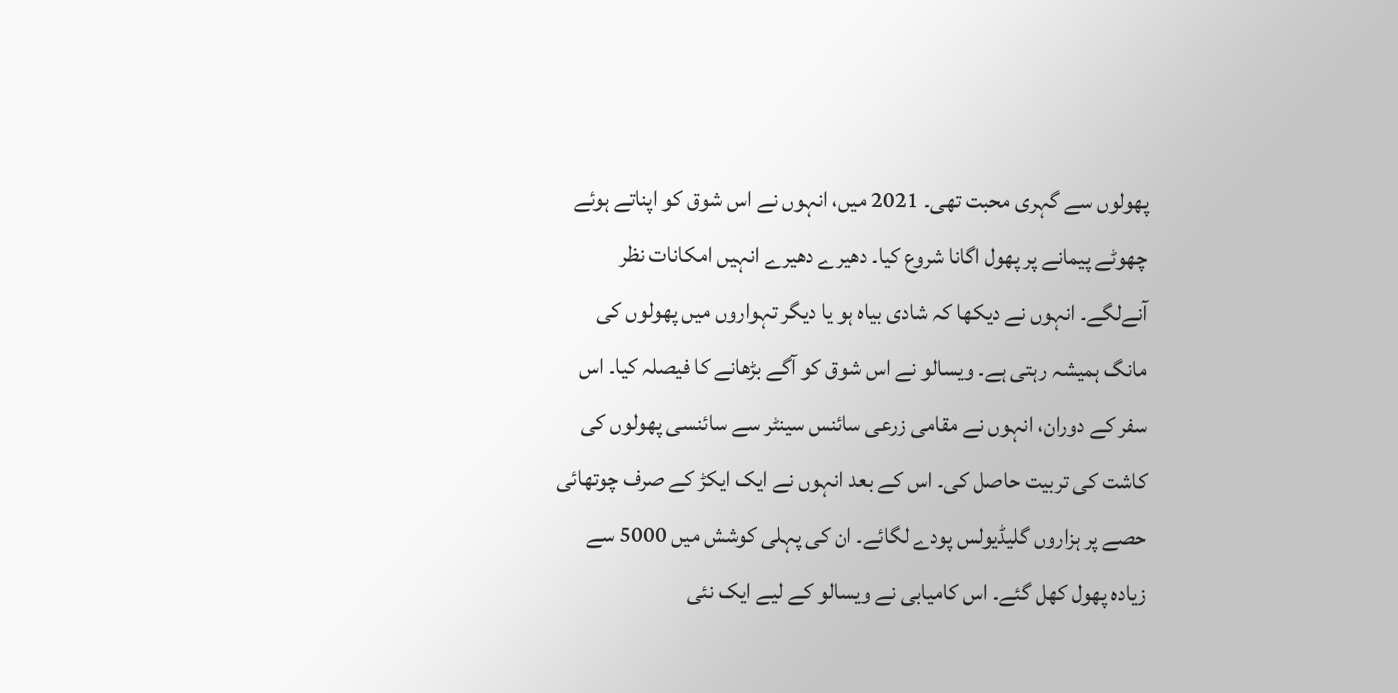پھولوں سے گہری محبت تھی۔ 2021 میں، انہوں نے اس شوق کو اپناتے ہوئے چھوٹے پیمانے پر پھول اگانا شروع کیا۔ دھیرے دھیرے انہیں امکانات نظر آنےلگے۔ انہوں نے دیکھا کہ شادی بیاہ ہو یا دیگر تہواروں میں پھولوں کی مانگ ہمیشہ رہتی ہے۔ ویسالو نے اس شوق کو آگے بڑھانے کا فیصلہ کیا۔ اس سفر کے دوران، انہوں نے مقامی زرعی سائنس سینٹر سے سائنسی پھولوں کی کاشت کی تربیت حاصل کی۔ اس کے بعد انہوں نے ایک ایکڑ کے صرف چوتھائی حصے پر ہزاروں گلیڈیولس پودے لگائے۔ ان کی پہلی کوشش میں 5000 سے زیادہ پھول کھل گئے۔ اس کامیابی نے ویسالو کے لیے ایک نئی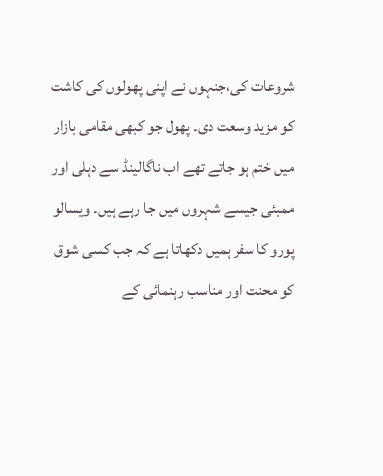شروعات کی،جنہوں نے اپنی پھولوں کی کاشت کو مزید وسعت دی۔ پھول جو کبھی مقامی بازار میں ختم ہو جاتے تھے اب ناگالینڈ سے دہلی اور ممبئی جیسے شہروں میں جا رہے ہیں۔ ویسالو پورو کا سفر ہمیں دکھاتا ہے کہ جب کسی شوق کو محنت اور مناسب رہنمائی کے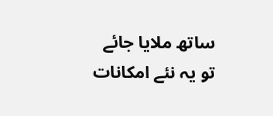ساتھ ملایا جائے تو یہ نئے امکانات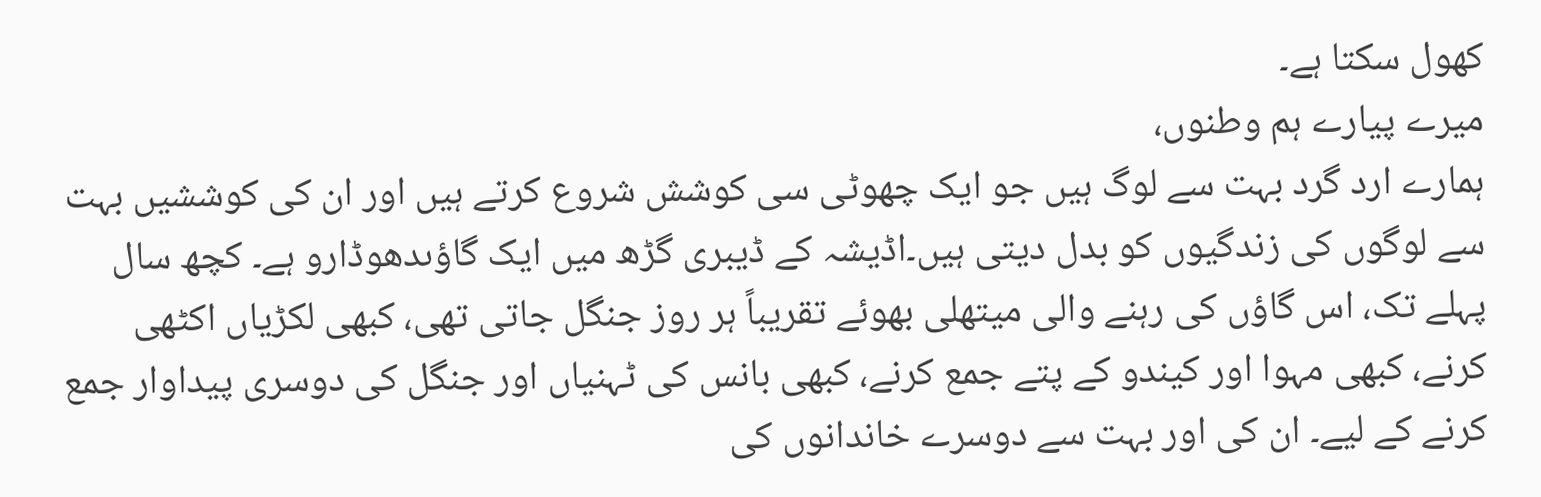کھول سکتا ہے۔
میرے پیارے ہم وطنوں،
ہمارے ارد گرد بہت سے لوگ ہیں جو ایک چھوٹی سی کوشش شروع کرتے ہیں اور ان کی کوششیں بہت سے لوگوں کی زندگیوں کو بدل دیتی ہیں۔اڈیشہ کے ڈیبری گڑھ میں ایک گاؤںدھوڈارو ہے۔ کچھ سال پہلے تک، اس گاؤں کی رہنے والی میتھلی بھوئے تقریباً ہر روز جنگل جاتی تھی، کبھی لکڑیاں اکٹھی کرنے، کبھی مہوا اور کیندو کے پتے جمع کرنے، کبھی بانس کی ٹہنیاں اور جنگل کی دوسری پیداوار جمع کرنے کے لیے۔ ان کی اور بہت سے دوسرے خاندانوں کی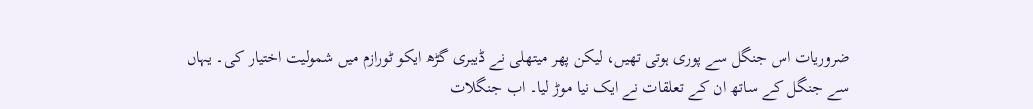ضروریات اس جنگل سے پوری ہوتی تھیں، لیکن پھر میتھلی نے ڈیبری گڑھ ایکو ٹورازم میں شمولیت اختیار کی۔ یہاں سے جنگل کے ساتھ ان کے تعلقات نے ایک نیا موڑ لیا۔ اب جنگلات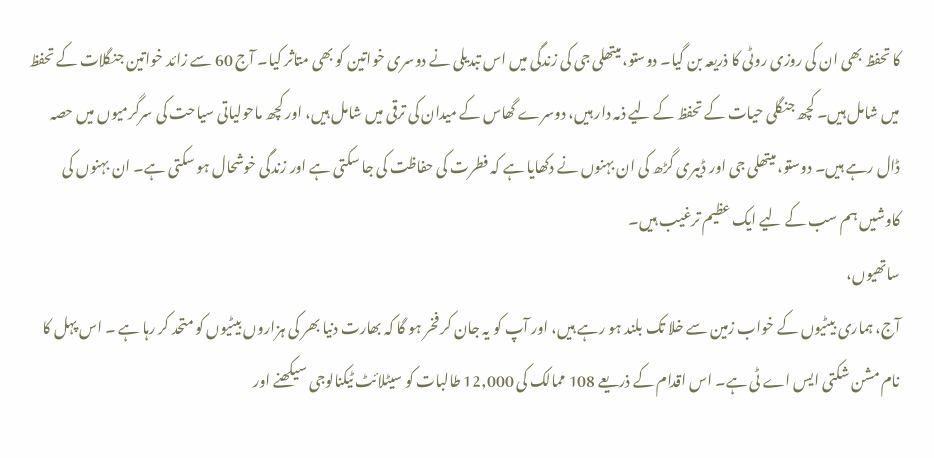کا تحفظ بھی ان کی روزی روٹی کا ذریعہ بن گیا۔ دوستو، میتھلی جی کی زندگی میں اس تبدیلی نے دوسری خواتین کو بھی متاثر کیا۔ آج 60 سے زائد خواتین جنگلات کے تحفظ میں شامل ہیں۔ کچھ جنگلی حیات کے تحفظ کے لیے ذمہ دار ہیں، دوسرے گھاس کے میدان کی ترقی میں شامل ہیں، اور کچھ ماحولیاتی سیاحت کی سرگرمیوں میں حصہ ڈال رہے ہیں۔ دوستو، میتھلی جی اور ڈیبری گڑھ کی ان بہنوں نے دکھایا ہے کہ فطرت کی حفاظت کی جا سکتی ہے اور زندگی خوشحال ہو سکتی ہے۔ ان بہنوں کی کاوشیں ہم سب کے لیے ایک عظیم ترغیب ہیں۔
ساتھیوں،
آج، ہماری بیٹیوں کے خواب زمین سے خلا تک بلند ہو رہے ہیں، اور آپ کو یہ جان کر فخر ہو گا کہ بھارت دنیا بھر کی ہزاروں بیٹیوں کو متحد کر رہا ہے ۔ اس پہل کا نام مشن شکتی ایس اے ٹی ہے۔ اس اقدام کے ذریعے 108 ممالک کی 12,000 طالبات کو سیٹلائٹ ٹیکنالوجی سیکھنے اور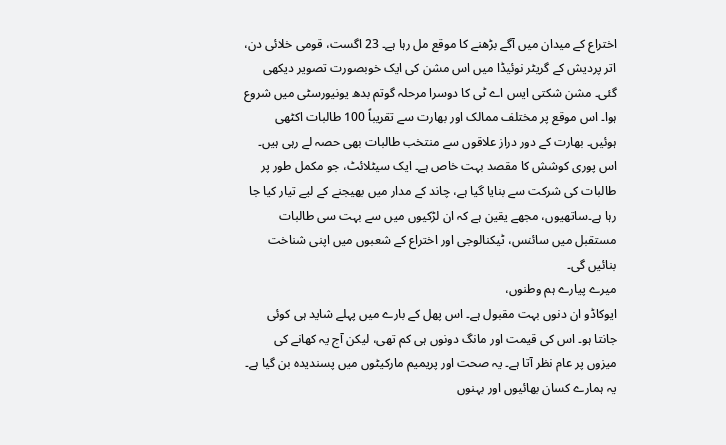اختراع کے میدان میں آگے بڑھنے کا موقع مل رہا ہے۔ 23 اگست، قومی خلائی دن، اتر پردیش کے گریٹر نوئیڈا میں اس مشن کی ایک خوبصورت تصویر دیکھی گئی۔ مشن شکتی ایس اے ٹی کا دوسرا مرحلہ گوتم بدھ یونیورسٹی میں شروع ہوا۔ اس موقع پر مختلف ممالک اور بھارت سے تقریباً 100 طالبات اکٹھی ہوئیں۔ بھارت کے دور دراز علاقوں سے منتخب طالبات بھی حصہ لے رہی ہیں۔ اس پوری کوشش کا مقصد بہت خاص ہے۔ ایک سیٹلائٹ، جو مکمل طور پر طالبات کی شرکت سے بنایا گیا ہے، چاند کے مدار میں بھیجنے کے لیے تیار کیا جا رہا ہے۔ساتھیوں، مجھے یقین ہے کہ ان لڑکیوں میں سے بہت سی طالبات مستقبل میں سائنس، ٹیکنالوجی اور اختراع کے شعبوں میں اپنی شناخت بنائیں گی۔
میرے پیارے ہم وطنوں،
ایوکاڈو ان دنوں بہت مقبول ہے۔ اس پھل کے بارے میں پہلے شاید ہی کوئی جانتا ہو۔ اس کی قیمت اور مانگ دونوں ہی کم تھی، لیکن آج یہ کھانے کی میزوں پر عام نظر آتا ہے۔ یہ صحت اور پریمیم مارکیٹوں میں پسندیدہ بن گیا ہے۔ یہ ہمارے کسان بھائیوں اور بہنوں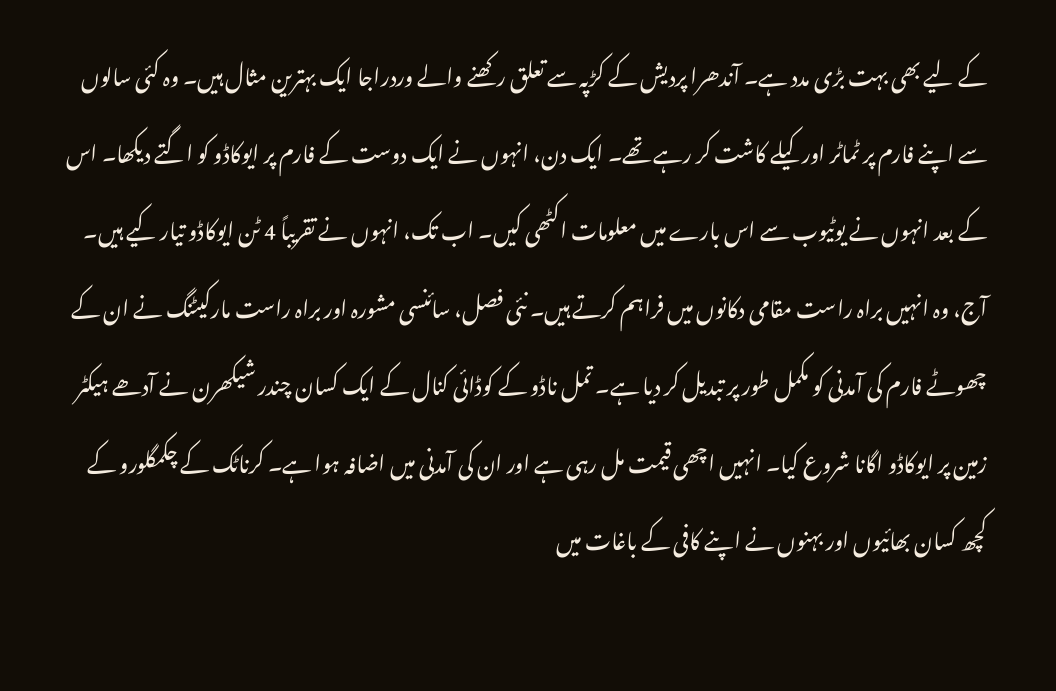کے لیے بھی بہت بڑی مدد ہے۔ آندھرا پردیش کے کڑپہ سے تعلق رکھنے والے وردراجا ایک بہترین مثال ہیں۔ وہ کئی سالوں سے اپنے فارم پر ٹماٹر اور کیلے کاشت کر رہے تھے۔ ایک دن، انہوں نے ایک دوست کے فارم پر ایوکاڈو کو اگتے دیکھا۔ اس کے بعد انہوں نے یوٹیوب سے اس بارے میں معلومات اکٹھی کیں۔ اب تک، انہوں نے تقریباً 4 ٹن ایوکاڈو تیار کیے ہیں۔ آج، وہ انہیں براہ راست مقامی دکانوں میں فراہم کرتے ہیں۔ نئی فصل، سائنسی مشورہ اور براہ راست مارکیٹنگ نے ان کے چھوٹے فارم کی آمدنی کو مکمل طور پر تبدیل کر دیا ہے۔ تمل ناڈو کے کوڈائی کنال کے ایک کسان چندر شیکھرن نے آدھے ہیکٹر زمین پر ایوکاڈو اگانا شروع کیا۔ انہیں اچھی قیمت مل رہی ہے اور ان کی آمدنی میں اضافہ ہوا ہے۔ کرناٹک کے چکمگلورو کے کچھ کسان بھائیوں اور بہنوں نے اپنے کافی کے باغات میں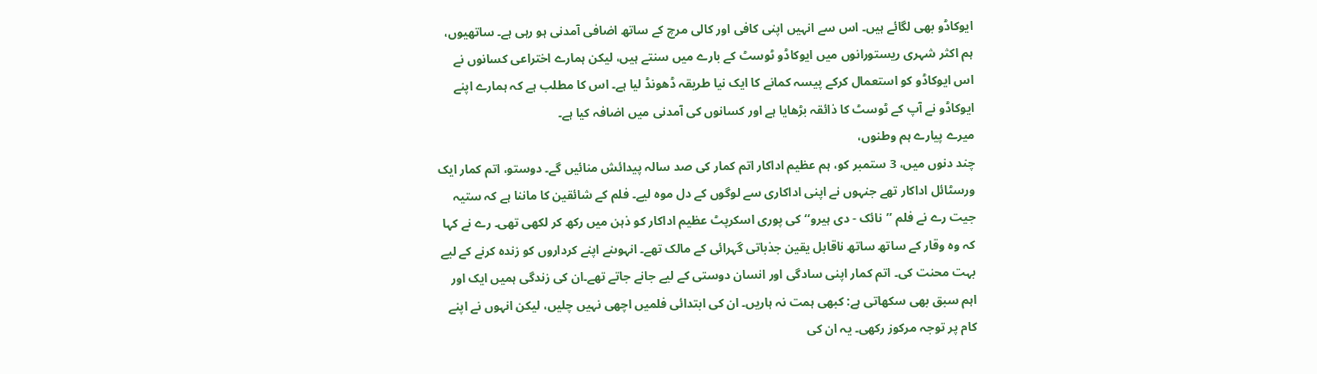ایوکاڈو بھی لگائے ہیں۔ اس سے انہیں اپنی کافی اور کالی مرچ کے ساتھ اضافی آمدنی ہو رہی ہے۔ ساتھیوں، ہم اکثر شہری ریستورانوں میں ایوکاڈو ٹوسٹ کے بارے میں سنتے ہیں، لیکن ہمارے اختراعی کسانوں نے اس ایوکاڈو کو استعمال کرکے پیسہ کمانے کا ایک نیا طریقہ ڈھونڈ لیا ہے۔ اس کا مطلب ہے کہ ہمارے اپنے ایوکاڈو نے آپ کے ٹوسٹ کا ذائقہ بڑھایا ہے اور کسانوں کی آمدنی میں اضافہ کیا ہے۔
میرے پیارے ہم وطنوں،
چند دنوں میں، 3 ستمبر کو، ہم عظیم اداکار اتم کمار کی صد سالہ پیدائش منائیں گے۔ دوستو، اتم کمار ایک ورسٹائل اداکار تھے جنہوں نے اپنی اداکاری سے لوگوں کے دل موہ لیے۔ فلم کے شائقین کا ماننا ہے کہ ستیہ جیت رے نے فلم ’’نائک - دی ہیرو‘‘ کی پوری اسکرپٹ عظیم اداکار کو ذہن میں رکھ کر لکھی تھی۔ رے نے کہا کہ وہ وقار کے ساتھ ساتھ ناقابل یقین جذباتی گہرائی کے مالک تھے۔ انہوںنے اپنے کرداروں کو زندہ کرنے کے لیے بہت محنت کی۔ اتم کمار اپنی سادگی اور انسان دوستی کے لیے جانے جاتے تھے۔ان کی زندگی ہمیں ایک اور اہم سبق بھی سکھاتی ہے: کبھی ہمت نہ ہاریں۔ ان کی ابتدائی فلمیں اچھی نہیں چلیں، لیکن انہوں نے اپنے کام پر توجہ مرکوز رکھی۔ یہ ان کی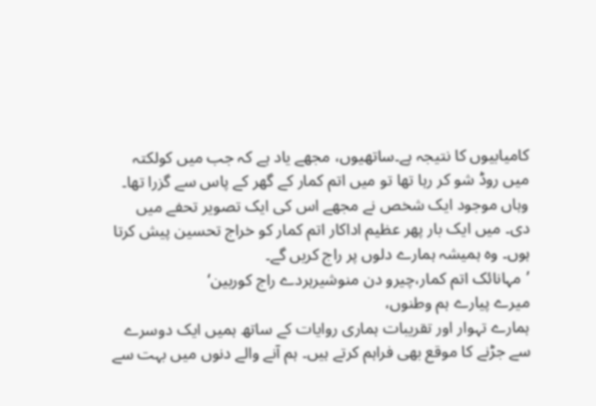کامیابیوں کا نتیجہ ہے۔ساتھیوں، مجھے یاد ہے کہ جب میں کولکتہ میں روڈ شو کر رہا تھا تو میں اتم کمار کے گھر کے پاس سے گزرا تھا۔ وہاں موجود ایک شخص نے مجھے اس کی ایک تصویر تحفے میں دی۔ میں ایک بار پھر عظیم اداکار اتم کمار کو خراج تحسین پیش کرتا ہوں۔ وہ ہمیشہ ہمارے دلوں پر راج کریں گے۔
’مہانائک اتم کمار،چیرو دن منوشیرہردے راج کوربین‘
میرے پیارے ہم وطنوں،
ہمارے تہوار اور تقریبات ہماری روایات کے ساتھ ہمیں ایک دوسرے سے جڑنے کا موقع بھی فراہم کرتے ہیں۔ ہم آنے والے دنوں میں بہت سے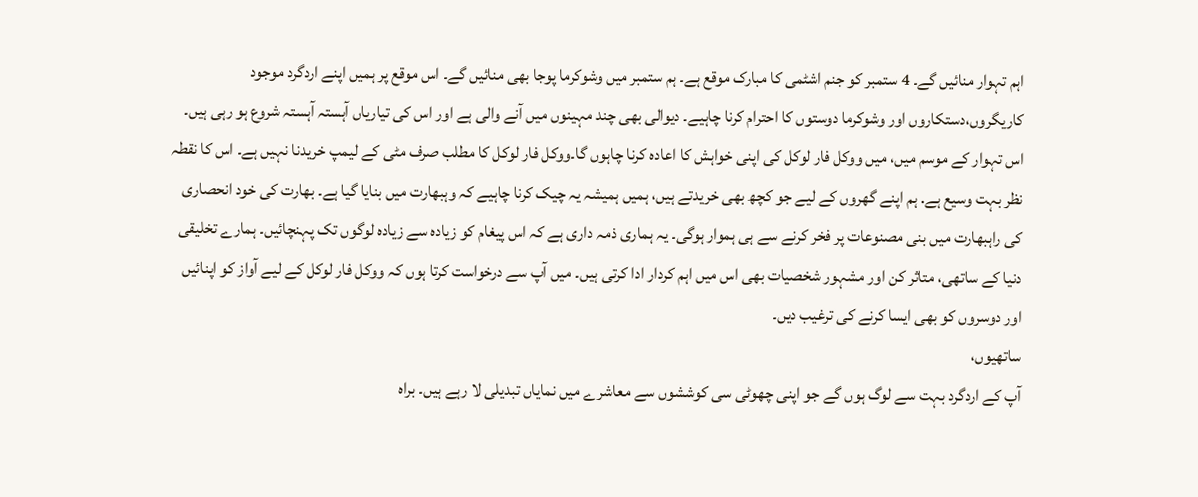اہم تہوار منائیں گے۔ 4 ستمبر کو جنم اشٹمی کا مبارک موقع ہے۔ ہم ستمبر میں وشوکرما پوجا بھی منائیں گے۔ اس موقع پر ہمیں اپنے اردگرد موجود کاریگروں،دستکاروں اور وشوکرما دوستوں کا احترام کرنا چاہیے۔ دیوالی بھی چند مہینوں میں آنے والی ہے اور اس کی تیاریاں آہستہ آہستہ شروع ہو رہی ہیں۔ اس تہوار کے موسم میں، میں ووکل فار لوکل کی اپنی خواہش کا اعادہ کرنا چاہوں گا۔ووکل فار لوکل کا مطلب صرف مٹی کے لیمپ خریدنا نہیں ہے۔ اس کا نقطہ نظر بہت وسیع ہے. ہم اپنے گھروں کے لیے جو کچھ بھی خریدتے ہیں، ہمیں ہمیشہ یہ چیک کرنا چاہیے کہ وہبھارت میں بنایا گیا ہے۔ بھارت کی خود انحصاری کی راہبھارت میں بنی مصنوعات پر فخر کرنے سے ہی ہموار ہوگی۔ یہ ہماری ذمہ داری ہے کہ اس پیغام کو زیادہ سے زیادہ لوگوں تک پہنچائیں۔ ہمارے تخلیقی دنیا کے ساتھی، متاثر کن اور مشہور شخصیات بھی اس میں اہم کردار ادا کرتی ہیں۔ میں آپ سے درخواست کرتا ہوں کہ ووکل فار لوکل کے لیے آواز کو اپنائیں اور دوسروں کو بھی ایسا کرنے کی ترغیب دیں۔
ساتھیوں،
آپ کے اردگرد بہت سے لوگ ہوں گے جو اپنی چھوٹی سی کوششوں سے معاشرے میں نمایاں تبدیلی لا رہے ہیں۔ براہ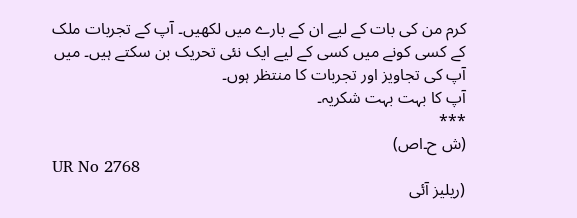کرم من کی بات کے لیے ان کے بارے میں لکھیں۔ آپ کے تجربات ملک کے کسی کونے میں کسی کے لیے ایک نئی تحریک بن سکتے ہیں۔ میں آپ کی تجاویز اور تجربات کا منتظر ہوں۔
آپ کا بہت بہت شکریہ۔
***
(ش ح۔اص)
UR No 2768
(ریلیز آئی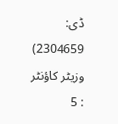ڈی: 2304659)
وزیٹر کاؤنٹر : 5